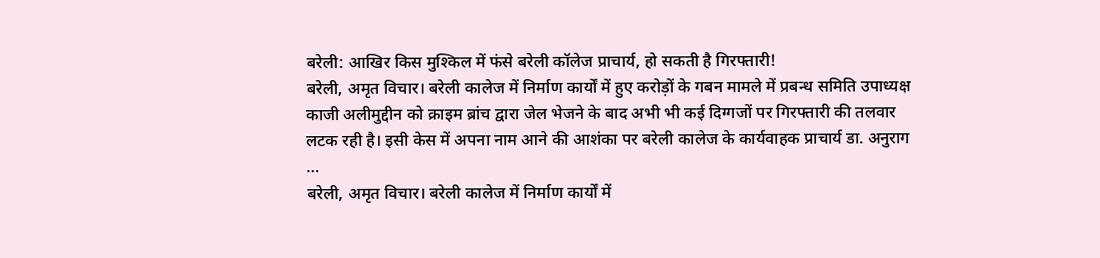बरेली: आखिर किस मुश्किल में फंसे बरेली कॉलेज प्राचार्य, हो सकती है गिरफ्तारी!
बरेली, अमृत विचार। बरेली कालेज में निर्माण कार्यों में हुए करोड़ों के गबन मामले में प्रबन्ध समिति उपाध्यक्ष काजी अलीमुद्दीन को क्राइम ब्रांच द्वारा जेल भेजने के बाद अभी भी कई दिग्गजों पर गिरफ्तारी की तलवार लटक रही है। इसी केस में अपना नाम आने की आशंका पर बरेली कालेज के कार्यवाहक प्राचार्य डा. अनुराग …
बरेली, अमृत विचार। बरेली कालेज में निर्माण कार्यों में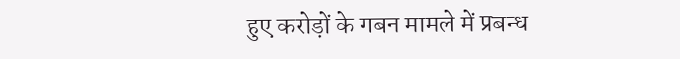हुए करोड़ों के गबन मामले में प्रबन्ध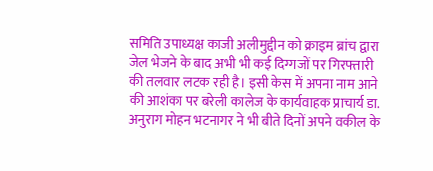समिति उपाध्यक्ष काजी अलीमुद्दीन को क्राइम ब्रांच द्वारा जेल भेजने के बाद अभी भी कई दिग्गजों पर गिरफ्तारी की तलवार लटक रही है। इसी केस में अपना नाम आने की आशंका पर बरेली कालेज के कार्यवाहक प्राचार्य डा. अनुराग मोहन भटनागर ने भी बीते दिनों अपने वकील के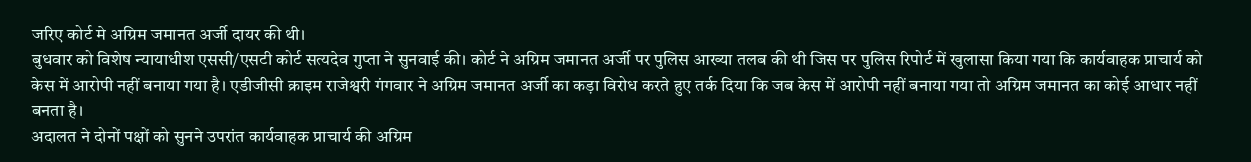जरिए कोर्ट मे अग्रिम जमानत अर्जी दायर की थी।
बुधवार को विशेष न्यायाधीश एससी/एसटी कोर्ट सत्यदेव गुप्ता ने सुनवाई की। कोर्ट ने अग्रिम जमानत अर्जी पर पुलिस आख्या तलब की थी जिस पर पुलिस रिपोर्ट में खुलासा किया गया कि कार्यवाहक प्राचार्य को केस में आरोपी नहीं बनाया गया है। एडीजीसी क्राइम राजेश्वरी गंगवार ने अग्रिम जमानत अर्जी का कड़ा विरोध करते हुए तर्क दिया कि जब केस में आरोपी नहीं बनाया गया तो अग्रिम जमानत का कोई आधार नहीं बनता है।
अदालत ने दोनों पक्षों को सुनने उपरांत कार्यवाहक प्राचार्य की अग्रिम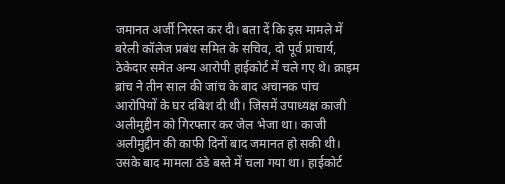जमानत अर्जी निरस्त कर दी। बता दें कि इस मामले में बरेली कॉलेज प्रबंध समित के सचिव, दो पूर्व प्राचार्य, ठेकेदार समेत अन्य आरोपी हाईकोर्ट में चले गए थे। क्राइम ब्रांच ने तीन साल की जांच के बाद अचानक पांच आरोपियों के घर दबिश दी थी। जिसमें उपाध्यक्ष काजी अलीमुद्दीन को गिरफ्तार कर जेल भेजा था। काजी अलीमुद्दीन की काफी दिनों बाद जमानत हो सकी थी। उसके बाद मामला ठंडे बस्ते में चला गया था। हाईकोर्ट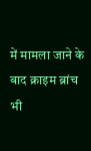में मामला जाने के बाद क्राइम ब्रांच भी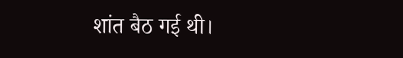शांत बैठ गई थी।